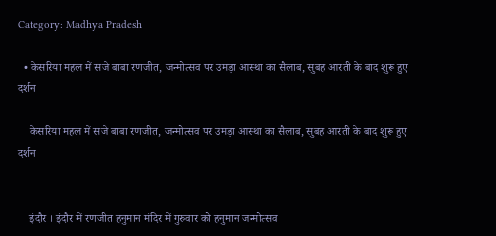Category: Madhya Pradesh

  • केसरिया महल में सजे बाबा रणजीत, जन्मोत्सव पर उमड़ा आस्था का सैलाब, सुबह आरती के बाद शुरू हुए दर्शन

    केसरिया महल में सजे बाबा रणजीत, जन्मोत्सव पर उमड़ा आस्था का सैलाब, सुबह आरती के बाद शुरू हुए दर्शन


    इंदौर । इंदौर में रणजीत हनुमान मंदिर में गुरुवार को हनुमान जन्मोत्सव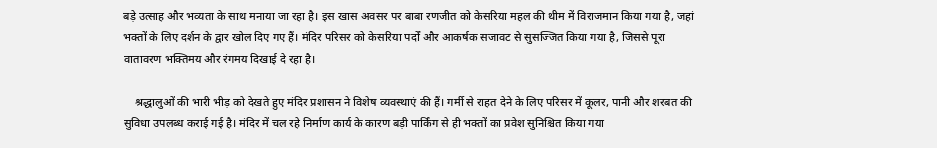बड़े उत्साह और भव्यता के साथ मनाया जा रहा है। इस खास अवसर पर बाबा रणजीत को केसरिया महल की थीम में विराजमान किया गया है, जहां भक्तों के लिए दर्शन के द्वार खोल दिए गए हैं। मंदिर परिसर को केसरिया पर्दों और आकर्षक सजावट से सुसज्जित किया गया है, जिससे पूरा वातावरण भक्तिमय और रंगमय दिखाई दे रहा है।

    श्रद्धालुओं की भारी भीड़ को देखते हुए मंदिर प्रशासन ने विशेष व्यवस्थाएं की हैं। गर्मी से राहत देने के लिए परिसर में कूलर, पानी और शरबत की सुविधा उपलब्ध कराई गई है। मंदिर में चल रहे निर्माण कार्य के कारण बड़ी पार्किंग से ही भक्तों का प्रवेश सुनिश्चित किया गया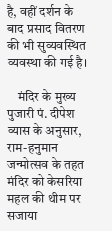है, वहीं दर्शन के बाद प्रसाद वितरण की भी सुव्यवस्थित व्यवस्था की गई है।

    मंदिर के मुख्य पुजारी पं. दीपेश व्यास के अनुसार, राम-हनुमान जन्मोत्सव के तहत मंदिर को केसरिया महल की थीम पर सजाया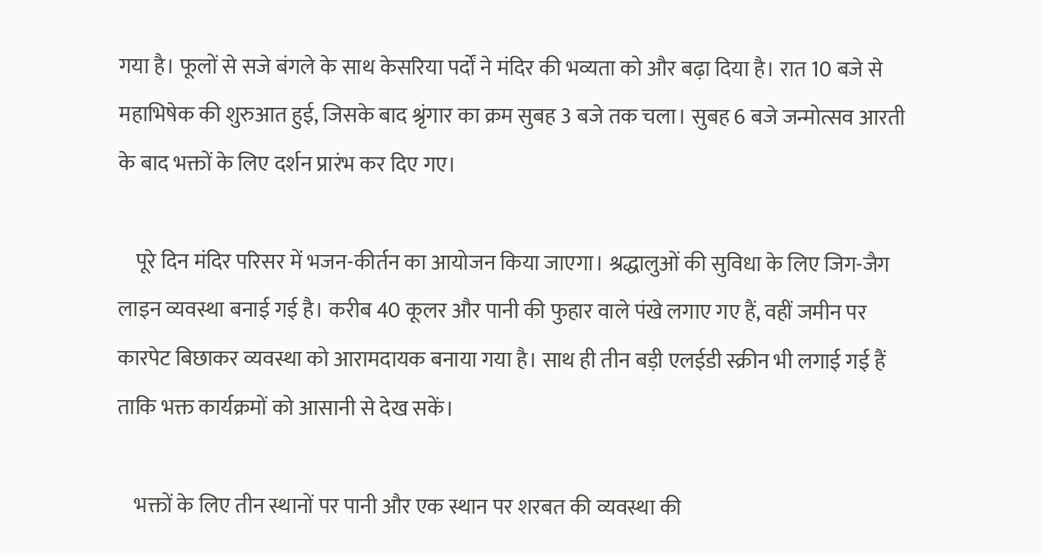गया है। फूलों से सजे बंगले के साथ केसरिया पर्दों ने मंदिर की भव्यता को और बढ़ा दिया है। रात 10 बजे से महाभिषेक की शुरुआत हुई, जिसके बाद श्रृंगार का क्रम सुबह 3 बजे तक चला। सुबह 6 बजे जन्मोत्सव आरती के बाद भक्तों के लिए दर्शन प्रारंभ कर दिए गए।

    पूरे दिन मंदिर परिसर में भजन-कीर्तन का आयोजन किया जाएगा। श्रद्धालुओं की सुविधा के लिए जिग-जैग लाइन व्यवस्था बनाई गई है। करीब 40 कूलर और पानी की फुहार वाले पंखे लगाए गए हैं, वहीं जमीन पर कारपेट बिछाकर व्यवस्था को आरामदायक बनाया गया है। साथ ही तीन बड़ी एलईडी स्क्रीन भी लगाई गई हैं ताकि भक्त कार्यक्रमों को आसानी से देख सकें।

    भक्तों के लिए तीन स्थानों पर पानी और एक स्थान पर शरबत की व्यवस्था की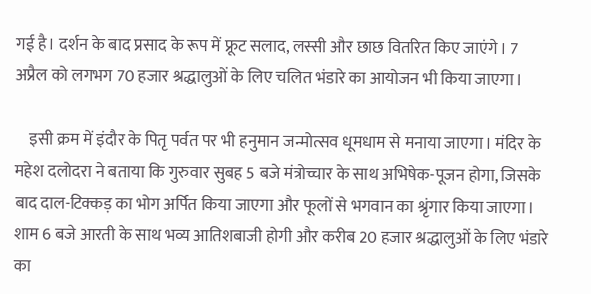गई है। दर्शन के बाद प्रसाद के रूप में फ्रूट सलाद, लस्सी और छाछ वितरित किए जाएंगे। 7 अप्रैल को लगभग 70 हजार श्रद्धालुओं के लिए चलित भंडारे का आयोजन भी किया जाएगा।

    इसी क्रम में इंदौर के पितृ पर्वत पर भी हनुमान जन्मोत्सव धूमधाम से मनाया जाएगा। मंदिर के महेश दलोदरा ने बताया कि गुरुवार सुबह 5 बजे मंत्रोच्चार के साथ अभिषेक-पूजन होगा, जिसके बाद दाल-टिक्कड़ का भोग अर्पित किया जाएगा और फूलों से भगवान का श्रृंगार किया जाएगा। शाम 6 बजे आरती के साथ भव्य आतिशबाजी होगी और करीब 20 हजार श्रद्धालुओं के लिए भंडारे का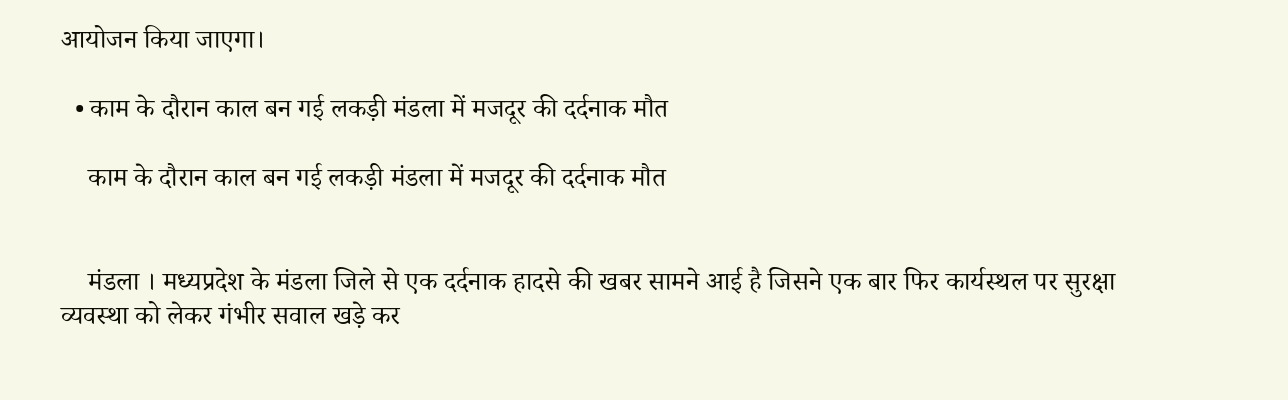आयोजन किया जाएगा।

  • काम के दौरान काल बन गई लकड़ी मंडला में मजदूर की दर्दनाक मौत

    काम के दौरान काल बन गई लकड़ी मंडला में मजदूर की दर्दनाक मौत


    मंडला । मध्यप्रदेश के मंडला जिले से एक दर्दनाक हादसे की खबर सामने आई है जिसने एक बार फिर कार्यस्थल पर सुरक्षा व्यवस्था को लेकर गंभीर सवाल खड़े कर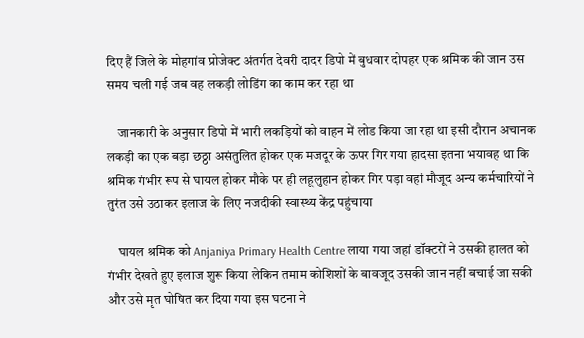दिए हैं जिले के मोहगांव प्रोजेक्ट अंतर्गत देवरी दादर डिपो में बुधवार दोपहर एक श्रमिक की जान उस समय चली गई जब वह लकड़ी लोडिंग का काम कर रहा था

    जानकारी के अनुसार डिपो में भारी लकड़ियों को वाहन में लोड किया जा रहा था इसी दौरान अचानक लकड़ी का एक बड़ा छठ्ठा असंतुलित होकर एक मजदूर के ऊपर गिर गया हादसा इतना भयावह था कि श्रमिक गंभीर रूप से घायल होकर मौके पर ही लहूलुहान होकर गिर पड़ा वहां मौजूद अन्य कर्मचारियों ने तुरंत उसे उठाकर इलाज के लिए नजदीकी स्वास्थ्य केंद्र पहुंचाया

    घायल श्रमिक को Anjaniya Primary Health Centre लाया गया जहां डॉक्टरों ने उसकी हालत को गंभीर देखते हुए इलाज शुरू किया लेकिन तमाम कोशिशों के बावजूद उसकी जान नहीं बचाई जा सकी और उसे मृत घोषित कर दिया गया इस घटना ने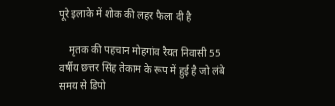पूरे इलाके में शोक की लहर फैला दी है

    मृतक की पहचान मोहगांव रैयत निवासी 55 वर्षीय छत्तर सिंह तेकाम के रूप में हुई है जो लंबे समय से डिपो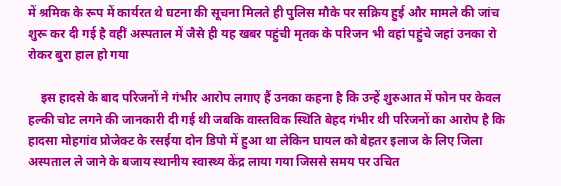में श्रमिक के रूप में कार्यरत थे घटना की सूचना मिलते ही पुलिस मौके पर सक्रिय हुई और मामले की जांच शुरू कर दी गई है वहीं अस्पताल में जैसे ही यह खबर पहुंची मृतक के परिजन भी वहां पहुंचे जहां उनका रो रोकर बुरा हाल हो गया

    इस हादसे के बाद परिजनों ने गंभीर आरोप लगाए हैं उनका कहना है कि उन्हें शुरुआत में फोन पर केवल हल्की चोट लगने की जानकारी दी गई थी जबकि वास्तविक स्थिति बेहद गंभीर थी परिजनों का आरोप है कि हादसा मोहगांव प्रोजेक्ट के रसईया दोन डिपो में हुआ था लेकिन घायल को बेहतर इलाज के लिए जिला अस्पताल ले जाने के बजाय स्थानीय स्वास्थ्य केंद्र लाया गया जिससे समय पर उचित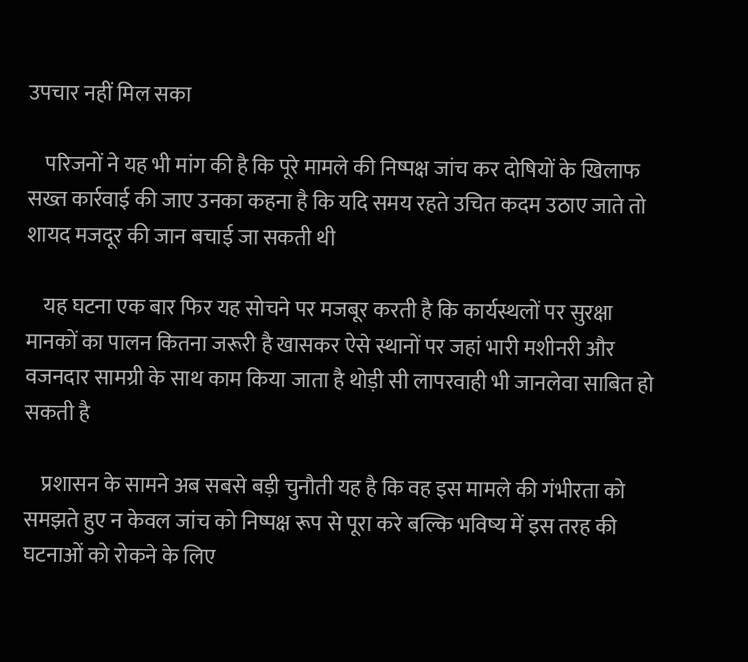उपचार नहीं मिल सका

    परिजनों ने यह भी मांग की है कि पूरे मामले की निष्पक्ष जांच कर दोषियों के खिलाफ सख्त कार्रवाई की जाए उनका कहना है कि यदि समय रहते उचित कदम उठाए जाते तो शायद मजदूर की जान बचाई जा सकती थी

    यह घटना एक बार फिर यह सोचने पर मजबूर करती है कि कार्यस्थलों पर सुरक्षा मानकों का पालन कितना जरूरी है खासकर ऐसे स्थानों पर जहां भारी मशीनरी और वजनदार सामग्री के साथ काम किया जाता है थोड़ी सी लापरवाही भी जानलेवा साबित हो सकती है

    प्रशासन के सामने अब सबसे बड़ी चुनौती यह है कि वह इस मामले की गंभीरता को समझते हुए न केवल जांच को निष्पक्ष रूप से पूरा करे बल्कि भविष्य में इस तरह की घटनाओं को रोकने के लिए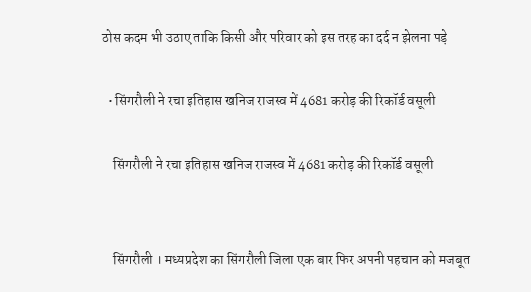ठोस कदम भी उठाए ताकि किसी और परिवार को इस तरह का दर्द न झेलना पड़े

  • सिंगरौली ने रचा इतिहास खनिज राजस्व में 4681 करोड़ की रिकॉर्ड वसूली

    सिंगरौली ने रचा इतिहास खनिज राजस्व में 4681 करोड़ की रिकॉर्ड वसूली


    सिंगरौली । मध्यप्रदेश का सिंगरौली जिला एक बार फिर अपनी पहचान को मजबूत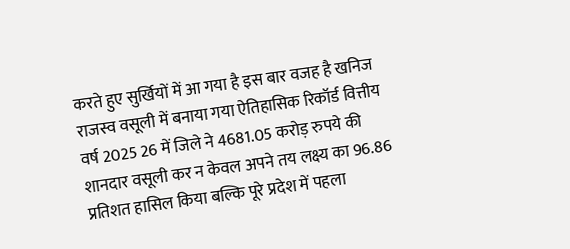करते हुए सुर्खियों में आ गया है इस बार वजह है खनिज राजस्व वसूली में बनाया गया ऐतिहासिक रिकॉर्ड वित्तीय वर्ष 2025 26 में जिले ने 4681.05 करोड़ रुपये की शानदार वसूली कर न केवल अपने तय लक्ष्य का 96.86 प्रतिशत हासिल किया बल्कि पूरे प्रदेश में पहला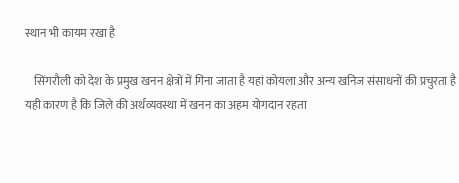स्थान भी कायम रखा है

    सिंगरौली को देश के प्रमुख खनन क्षेत्रों में गिना जाता है यहां कोयला और अन्य खनिज संसाधनों की प्रचुरता है यही कारण है कि जिले की अर्थव्यवस्था में खनन का अहम योगदान रहता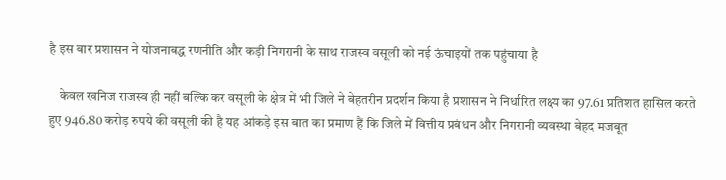है इस बार प्रशासन ने योजनाबद्ध रणनीति और कड़ी निगरानी के साथ राजस्व वसूली को नई ऊंचाइयों तक पहुंचाया है

    केवल खनिज राजस्व ही नहीं बल्कि कर वसूली के क्षेत्र में भी जिले ने बेहतरीन प्रदर्शन किया है प्रशासन ने निर्धारित लक्ष्य का 97.61 प्रतिशत हासिल करते हुए 946.80 करोड़ रुपये की वसूली की है यह आंकड़े इस बात का प्रमाण हैं कि जिले में वित्तीय प्रबंधन और निगरानी व्यवस्था बेहद मजबूत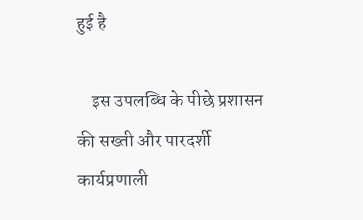हुई है

    इस उपलब्धि के पीछे प्रशासन की सख्ती और पारदर्शी कार्यप्रणाली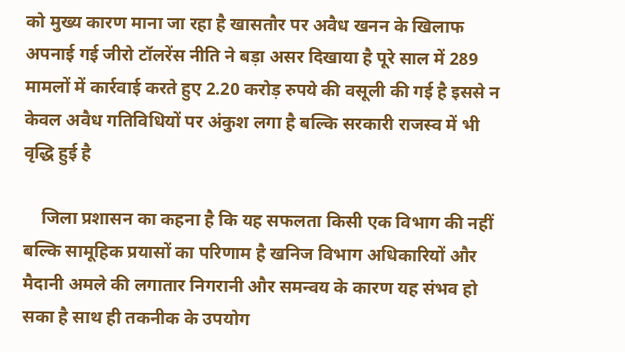को मुख्य कारण माना जा रहा है खासतौर पर अवैध खनन के खिलाफ अपनाई गई जीरो टॉलरेंस नीति ने बड़ा असर दिखाया है पूरे साल में 289 मामलों में कार्रवाई करते हुए 2.20 करोड़ रुपये की वसूली की गई है इससे न केवल अवैध गतिविधियों पर अंकुश लगा है बल्कि सरकारी राजस्व में भी वृद्धि हुई है

    जिला प्रशासन का कहना है कि यह सफलता किसी एक विभाग की नहीं बल्कि सामूहिक प्रयासों का परिणाम है खनिज विभाग अधिकारियों और मैदानी अमले की लगातार निगरानी और समन्वय के कारण यह संभव हो सका है साथ ही तकनीक के उपयोग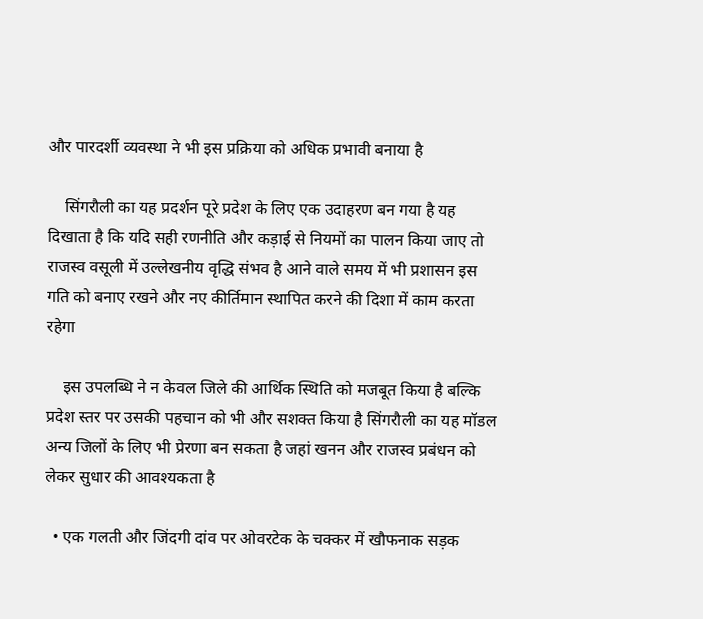और पारदर्शी व्यवस्था ने भी इस प्रक्रिया को अधिक प्रभावी बनाया है

    सिंगरौली का यह प्रदर्शन पूरे प्रदेश के लिए एक उदाहरण बन गया है यह दिखाता है कि यदि सही रणनीति और कड़ाई से नियमों का पालन किया जाए तो राजस्व वसूली में उल्लेखनीय वृद्धि संभव है आने वाले समय में भी प्रशासन इस गति को बनाए रखने और नए कीर्तिमान स्थापित करने की दिशा में काम करता रहेगा

    इस उपलब्धि ने न केवल जिले की आर्थिक स्थिति को मजबूत किया है बल्कि प्रदेश स्तर पर उसकी पहचान को भी और सशक्त किया है सिंगरौली का यह मॉडल अन्य जिलों के लिए भी प्रेरणा बन सकता है जहां खनन और राजस्व प्रबंधन को लेकर सुधार की आवश्यकता है

  • एक गलती और जिंदगी दांव पर ओवरटेक के चक्कर में खौफनाक सड़क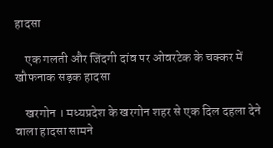हादसा

    एक गलती और जिंदगी दांव पर ओवरटेक के चक्कर में खौफनाक सड़क हादसा

    खरगोन । मध्यप्रदेश के खरगोन शहर से एक दिल दहला देने वाला हादसा सामने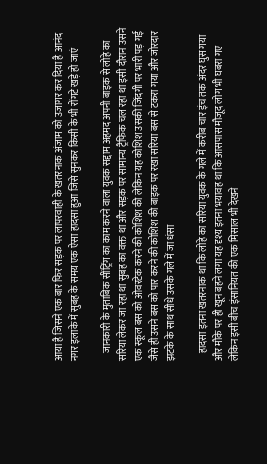आया है जिसने एक बार फिर सड़क पर लापरवाही के खतरनाक अंजाम को उजागर कर दिया है आनंद नगर इलाके में सुबह के समय एक ऐसा हादसा हुआ जिसे सुनकर किसी के भी रोंगटे खड़े हो जाएं

    जानकारी के मुताबिक सींट्रिंग का काम करने वाला युवक सद्दाम अहमद अपनी बाइक से लोहे का सरिया लेकर जा रहा था सुबह का वक्त था और सड़क पर सामान्य ट्रैफिक चल रहा था इसी दौरान उसने एक स्कूल बस को ओवरटेक करने की कोशिश की लेकिन यह कोशिश उसकी जिंदगी पर भारी पड़ गई जैसे ही उसने बस को पार करने की कोशिश की बाइक पर रखा सरिया बस से टकरा गया और जोरदार झटके के साथ सीधे उसके गले में जा धंसा

    हादसा इतना खतरनाक था कि लोहे का सरिया युवक के गले में करीब चार इंच तक अंदर घुस गया और मौके पर ही खून बहने लगा यह दृश्य इतना भयावह था कि आसपास मौजूद लोग भी घबरा गए लेकिन इसी बीच इंसानियत की एक मिसाल भी देखने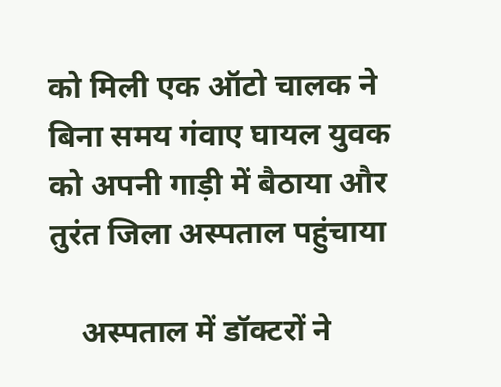को मिली एक ऑटो चालक ने बिना समय गंवाए घायल युवक को अपनी गाड़ी में बैठाया और तुरंत जिला अस्पताल पहुंचाया

    अस्पताल में डॉक्टरों ने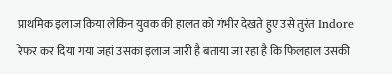प्राथमिक इलाज किया लेकिन युवक की हालत को गंभीर देखते हुए उसे तुरंत Indore रेफर कर दिया गया जहां उसका इलाज जारी है बताया जा रहा है कि फिलहाल उसकी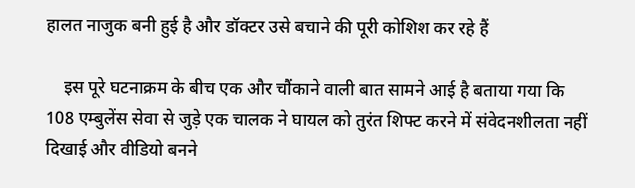हालत नाजुक बनी हुई है और डॉक्टर उसे बचाने की पूरी कोशिश कर रहे हैं

    इस पूरे घटनाक्रम के बीच एक और चौंकाने वाली बात सामने आई है बताया गया कि 108 एम्बुलेंस सेवा से जुड़े एक चालक ने घायल को तुरंत शिफ्ट करने में संवेदनशीलता नहीं दिखाई और वीडियो बनने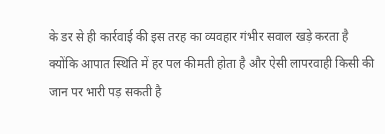के डर से ही कार्रवाई की इस तरह का व्यवहार गंभीर सवाल खड़े करता है क्योंकि आपात स्थिति में हर पल कीमती होता है और ऐसी लापरवाही किसी की जान पर भारी पड़ सकती है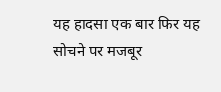यह हादसा एक बार फिर यह सोचने पर मजबूर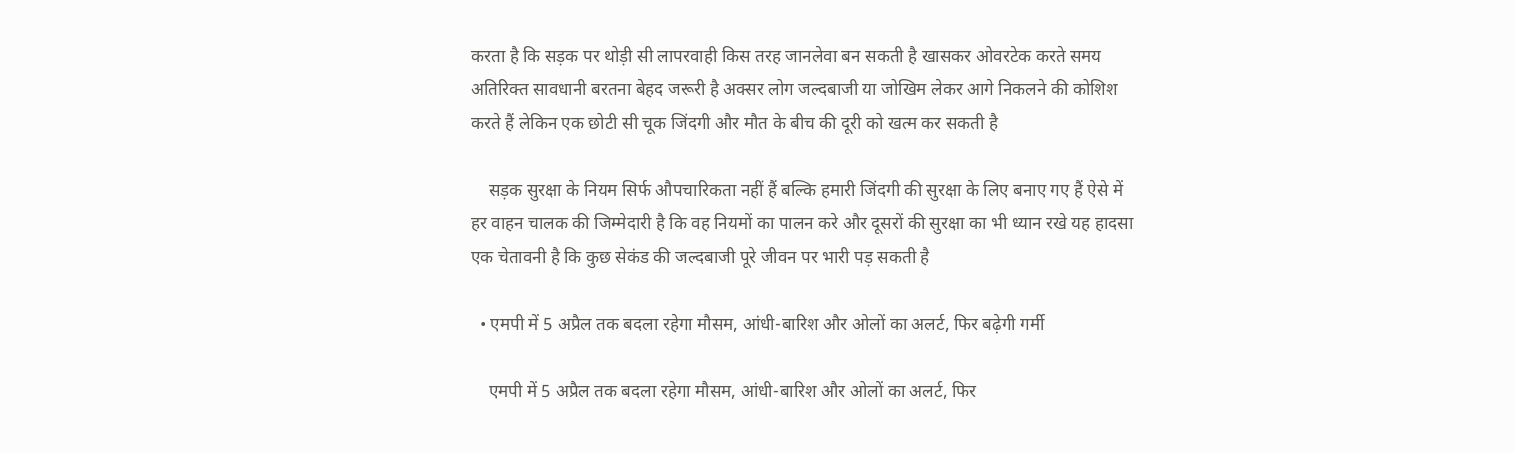करता है कि सड़क पर थोड़ी सी लापरवाही किस तरह जानलेवा बन सकती है खासकर ओवरटेक करते समय अतिरिक्त सावधानी बरतना बेहद जरूरी है अक्सर लोग जल्दबाजी या जोखिम लेकर आगे निकलने की कोशिश करते हैं लेकिन एक छोटी सी चूक जिंदगी और मौत के बीच की दूरी को खत्म कर सकती है

    सड़क सुरक्षा के नियम सिर्फ औपचारिकता नहीं हैं बल्कि हमारी जिंदगी की सुरक्षा के लिए बनाए गए हैं ऐसे में हर वाहन चालक की जिम्मेदारी है कि वह नियमों का पालन करे और दूसरों की सुरक्षा का भी ध्यान रखे यह हादसा एक चेतावनी है कि कुछ सेकंड की जल्दबाजी पूरे जीवन पर भारी पड़ सकती है

  • एमपी में 5 अप्रैल तक बदला रहेगा मौसम, आंधी-बारिश और ओलों का अलर्ट, फिर बढ़ेगी गर्मी

    एमपी में 5 अप्रैल तक बदला रहेगा मौसम, आंधी-बारिश और ओलों का अलर्ट, फिर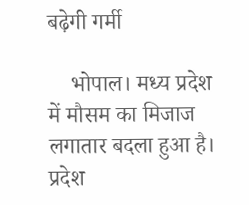बढ़ेगी गर्मी

    भोपाल। मध्य प्रदेश में मौसम का मिजाज लगातार बदला हुआ है। प्रदेश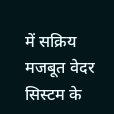में सक्रिय मजबूत वेदर सिस्टम के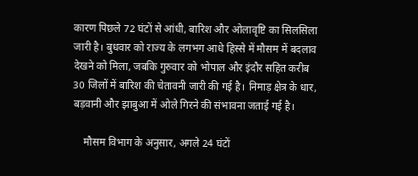कारण पिछले 72 घंटों से आंधी, बारिश और ओलावृष्टि का सिलसिला जारी है। बुधवार को राज्य के लगभग आधे हिस्से में मौसम में बदलाव देखने को मिला, जबकि गुरुवार को भोपाल और इंदौर सहित करीब 30 जिलों में बारिश की चेतावनी जारी की गई है। निमाड़ क्षेत्र के धार, बड़वानी और झाबुआ में ओले गिरने की संभावना जताई गई है।

    मौसम विभाग के अनुसार, अगले 24 घंटों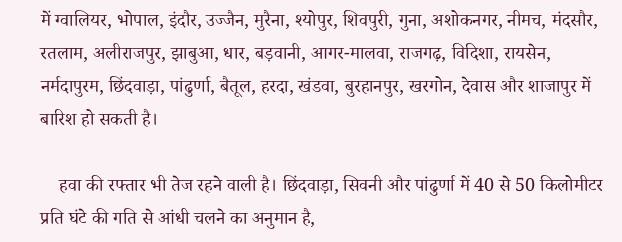में ग्वालियर, भोपाल, इंदौर, उज्जैन, मुरैना, श्योपुर, शिवपुरी, गुना, अशोकनगर, नीमच, मंदसौर, रतलाम, अलीराजपुर, झाबुआ, धार, बड़वानी, आगर-मालवा, राजगढ़, विदिशा, रायसेन, नर्मदापुरम, छिंदवाड़ा, पांढुर्णा, बैतूल, हरदा, खंडवा, बुरहानपुर, खरगोन, देवास और शाजापुर में बारिश हो सकती है।

    हवा की रफ्तार भी तेज रहने वाली है। छिंदवाड़ा, सिवनी और पांढुर्णा में 40 से 50 किलोमीटर प्रति घंटे की गति से आंधी चलने का अनुमान है,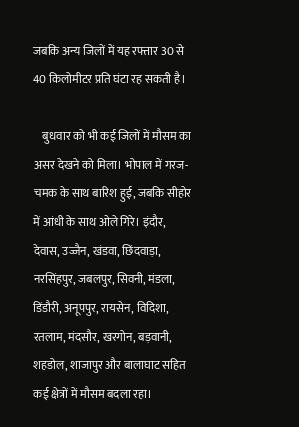जबकि अन्य जिलों में यह रफ्तार 30 से 40 किलोमीटर प्रति घंटा रह सकती है।

    बुधवार को भी कई जिलों में मौसम का असर देखने को मिला। भोपाल में गरज-चमक के साथ बारिश हुई, जबकि सीहोर में आंधी के साथ ओले गिरे। इंदौर, देवास, उज्जैन, खंडवा, छिंदवाड़ा, नरसिंहपुर, जबलपुर, सिवनी, मंडला, डिंडौरी, अनूपपुर, रायसेन, विदिशा, रतलाम, मंदसौर, खरगोन, बड़वानी, शहडोल, शाजापुर और बालाघाट सहित कई क्षेत्रों में मौसम बदला रहा।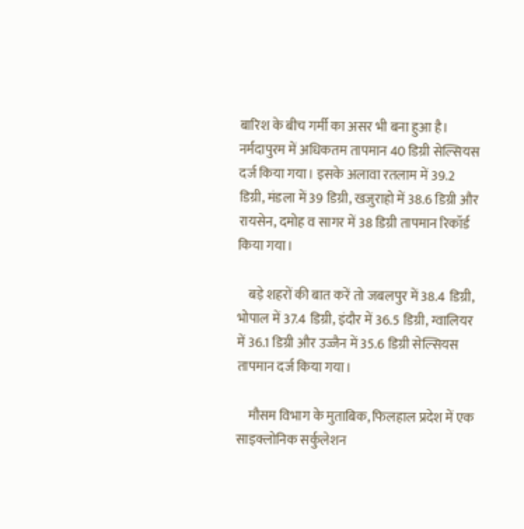बारिश के बीच गर्मी का असर भी बना हुआ है। नर्मदापुरम में अधिकतम तापमान 40 डिग्री सेल्सियस दर्ज किया गया। इसके अलावा रतलाम में 39.2 डिग्री, मंडला में 39 डिग्री, खजुराहो में 38.6 डिग्री और रायसेन, दमोह व सागर में 38 डिग्री तापमान रिकॉर्ड किया गया।

    बड़े शहरों की बात करें तो जबलपुर में 38.4 डिग्री, भोपाल में 37.4 डिग्री, इंदौर में 36.5 डिग्री, ग्वालियर में 36.1 डिग्री और उज्जैन में 35.6 डिग्री सेल्सियस तापमान दर्ज किया गया।

    मौसम विभाग के मुताबिक, फिलहाल प्रदेश में एक साइक्लोनिक सर्कुलेशन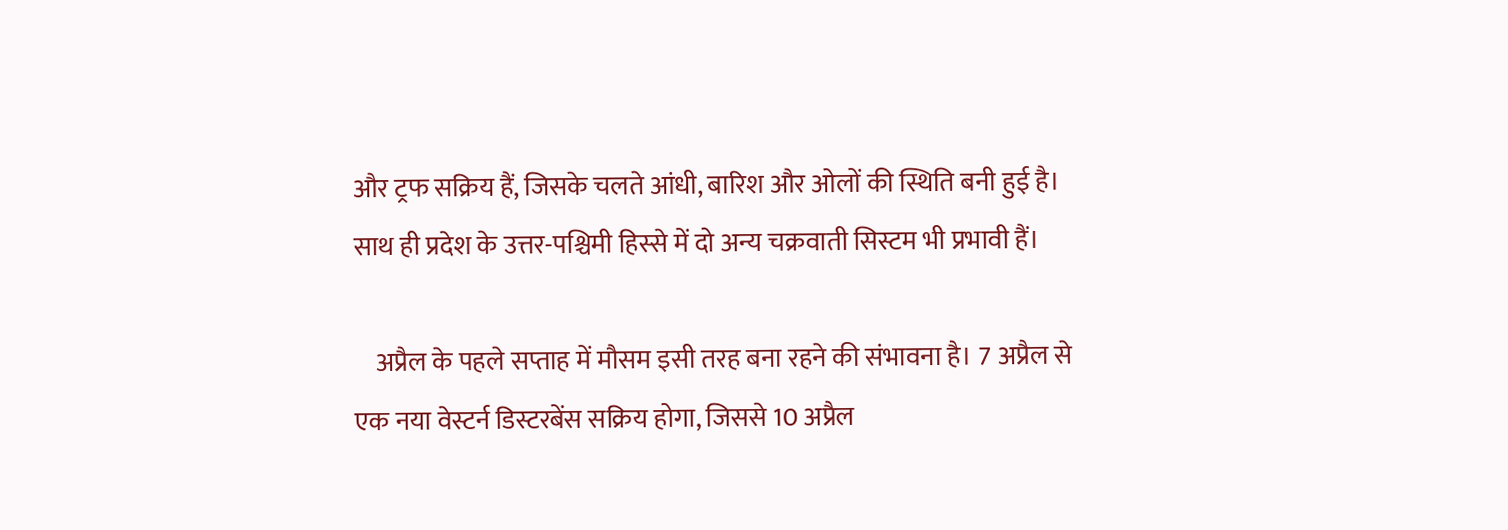और ट्रफ सक्रिय हैं, जिसके चलते आंधी, बारिश और ओलों की स्थिति बनी हुई है। साथ ही प्रदेश के उत्तर-पश्चिमी हिस्से में दो अन्य चक्रवाती सिस्टम भी प्रभावी हैं।

    अप्रैल के पहले सप्ताह में मौसम इसी तरह बना रहने की संभावना है। 7 अप्रैल से एक नया वेस्टर्न डिस्टरबेंस सक्रिय होगा, जिससे 10 अप्रैल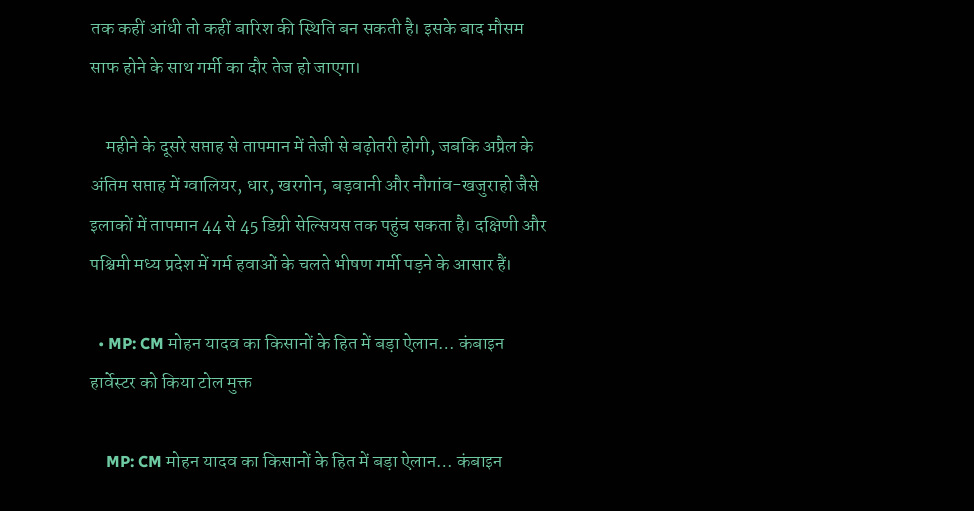तक कहीं आंधी तो कहीं बारिश की स्थिति बन सकती है। इसके बाद मौसम साफ होने के साथ गर्मी का दौर तेज हो जाएगा।

    महीने के दूसरे सप्ताह से तापमान में तेजी से बढ़ोतरी होगी, जबकि अप्रैल के अंतिम सप्ताह में ग्वालियर, धार, खरगोन, बड़वानी और नौगांव-खजुराहो जैसे इलाकों में तापमान 44 से 45 डिग्री सेल्सियस तक पहुंच सकता है। दक्षिणी और पश्चिमी मध्य प्रदेश में गर्म हवाओं के चलते भीषण गर्मी पड़ने के आसार हैं।

  • MP: CM मोहन यादव का किसानों के हित में बड़ा ऐलान… कंबाइन हार्वेस्टर को किया टोल मुक्त

    MP: CM मोहन यादव का किसानों के हित में बड़ा ऐलान… कंबाइन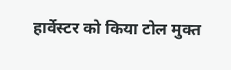हार्वेस्टर को किया टोल मुक्त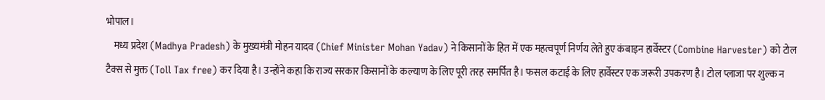भोपाल।
    मध्य प्रदेश (Madhya Pradesh) के मुख्यमंत्री मोहन यादव (Chief Minister Mohan Yadav) ने किसानों के हित में एक महत्वपूर्ण निर्णय लेते हुए कंबाइन हार्वेस्टर (Combine Harvester) को टोल टैक्स से मुक्त (Toll Tax free) कर दिया है। उन्होंने कहा कि राज्य सरकार किसानों के कल्याण के लिए पूरी तरह समर्पित है। फसल कटाई के लिए हार्वेस्टर एक जरूरी उपकरण है। टोल प्लाजा पर शुल्क न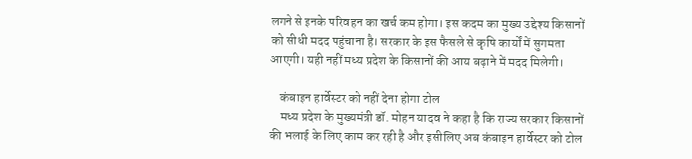लगने से इनके परिवहन का खर्च कम होगा। इस कदम का मुख्य उद्देश्य किसानों को सीधी मदद पहुंचाना है। सरकार के इस फैसले से कृषि कार्यों में सुगमता आएगी। यही नहीं मध्य प्रदेश के किसानों की आय बढ़ाने में मदद मिलेगी।

    कंबाइन हार्वेस्टर को नहीं देना होगा टोल
    मध्य प्रदेश के मुख्यमंत्री डॉ. मोहन यादव ने कहा है कि राज्य सरकार किसानों की भलाई के लिए काम कर रही है और इसीलिए अब कंबाइन हार्वेस्टर को टोल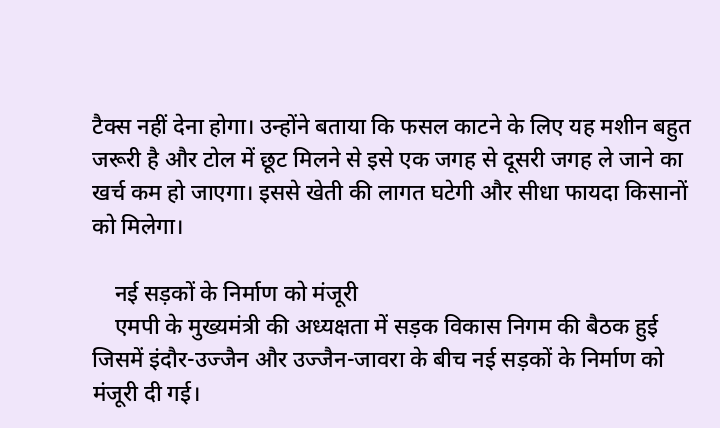टैक्स नहीं देना होगा। उन्होंने बताया कि फसल काटने के लिए यह मशीन बहुत जरूरी है और टोल में छूट मिलने से इसे एक जगह से दूसरी जगह ले जाने का खर्च कम हो जाएगा। इससे खेती की लागत घटेगी और सीधा फायदा किसानों को मिलेगा।

    नई सड़कों के निर्माण को मंजूरी
    एमपी के मुख्यमंत्री की अध्यक्षता में सड़क विकास निगम की बैठक हुई जिसमें इंदौर-उज्जैन और उज्जैन-जावरा के बीच नई सड़कों के निर्माण को मंजूरी दी गई।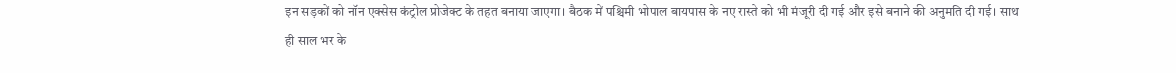इन सड़कों को नॉन एक्सेस कंट्रोल प्रोजेक्ट के तहत बनाया जाएगा। बैठक में पश्चिमी भोपाल बायपास के नए रास्ते को भी मंजूरी दी गई और इसे बनाने की अनुमति दी गई। साथ ही साल भर के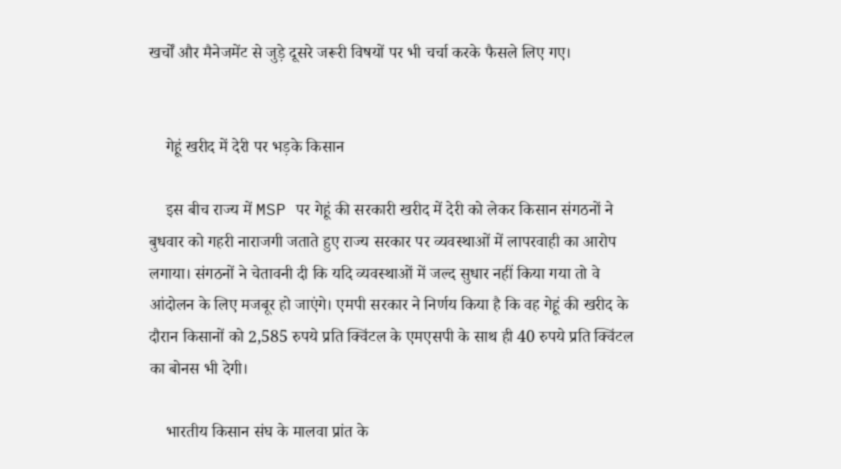खर्चों और मैनेजमेंट से जुड़े दूसरे जरूरी विषयों पर भी चर्चा करके फैसले लिए गए।


    गेहूं खरीद में देरी पर भड़के किसान

    इस बीच राज्य में MSP पर गेहूं की सरकारी खरीद में देरी को लेकर किसान संगठनों ने बुधवार को गहरी नाराजगी जताते हुए राज्य सरकार पर व्यवस्थाओं में लापरवाही का आरोप लगाया। संगठनों ने चेतावनी दी कि यदि व्यवस्थाओं में जल्द सुधार नहीं किया गया तो वे आंदोलन के लिए मजबूर हो जाएंगे। एमपी सरकार ने निर्णय किया है कि वह गेहूं की खरीद के दौरान किसानों को 2,585 रुपये प्रति क्विंटल के एमएसपी के साथ ही 40 रुपये प्रति क्विंटल का बोनस भी देगी।

    भारतीय किसान संघ के मालवा प्रांत के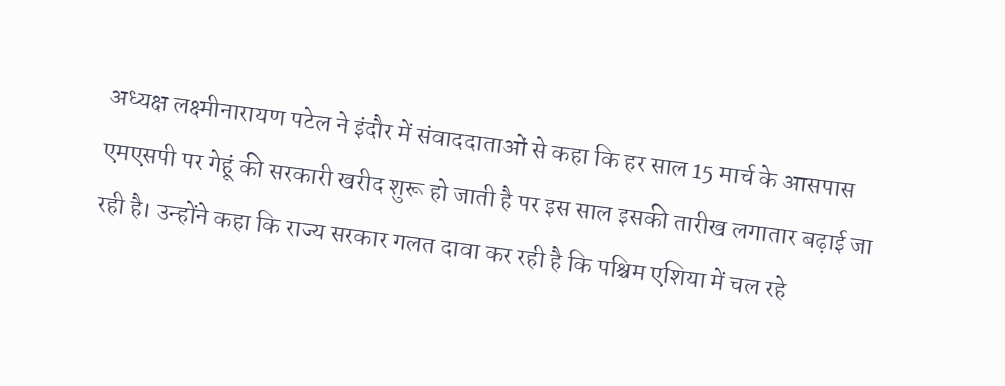अध्यक्ष लक्ष्मीनारायण पटेल ने इंदौर में संवाददाताओं से कहा कि हर साल 15 मार्च के आसपास एमएसपी पर गेहूं की सरकारी खरीद शुरू हो जाती है पर इस साल इसकी तारीख लगातार बढ़ाई जा रही है। उन्होंने कहा कि राज्य सरकार गलत दावा कर रही है कि पश्चिम एशिया में चल रहे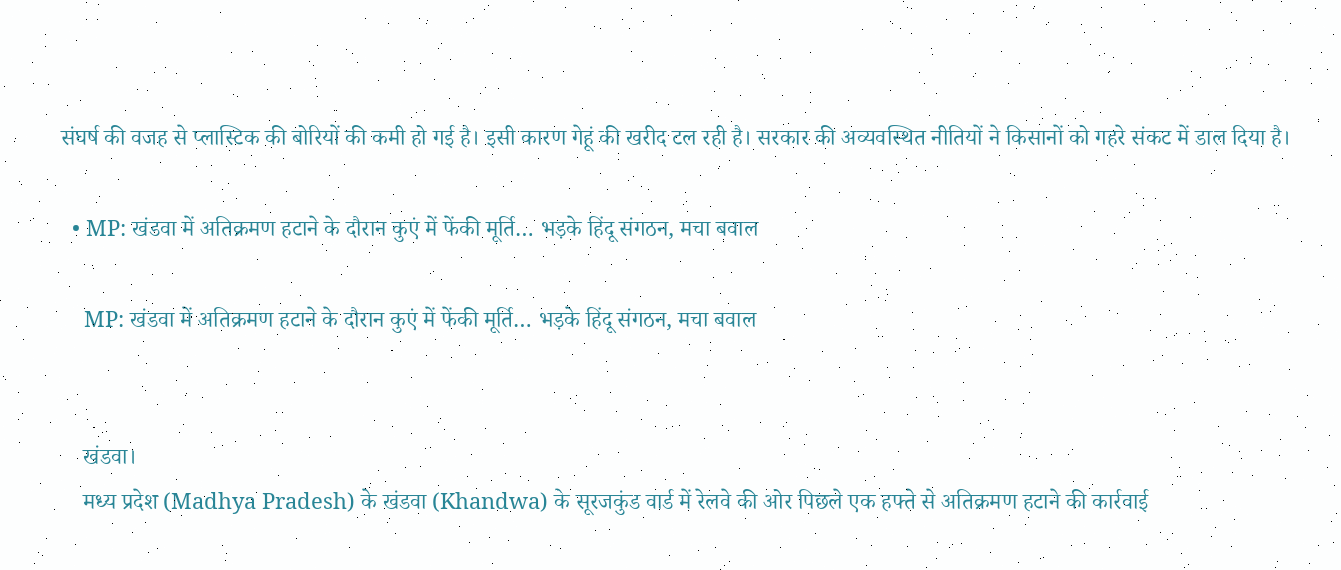संघर्ष की वजह से प्लास्टिक की बोरियों की कमी हो गई है। इसी कारण गेहूं की खरीद टल रही है। सरकार की अव्यवस्थित नीतियों ने किसानों को गहरे संकट में डाल दिया है।

  • MP: खंडवा में अतिक्रमण हटाने के दौरान कुएं में फेंकी मूर्ति… भड़के हिंदू संगठन, मचा बवाल

    MP: खंडवा में अतिक्रमण हटाने के दौरान कुएं में फेंकी मूर्ति… भड़के हिंदू संगठन, मचा बवाल


    खंडवा।
    मध्य प्रदेश (Madhya Pradesh) के खंडवा (Khandwa) के सूरजकुंड वार्ड में रेलवे की ओर पिछले एक हफ्ते से अतिक्रमण हटाने की कार्रवाई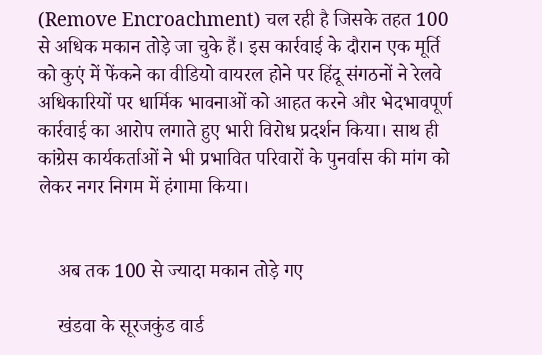(Remove Encroachment) चल रही है जिसके तहत 100 से अधिक मकान तोड़े जा चुके हैं। इस कार्रवाई के दौरान एक मूर्ति को कुएं में फेंकने का वीडियो वायरल होने पर हिंदू संगठनों ने रेलवे अधिकारियों पर धार्मिक भावनाओं को आहत करने और भेदभावपूर्ण कार्रवाई का आरोप लगाते हुए भारी विरोध प्रदर्शन किया। साथ ही कांग्रेस कार्यकर्ताओं ने भी प्रभावित परिवारों के पुनर्वास की मांग को लेकर नगर निगम में हंगामा किया।


    अब तक 100 से ज्यादा मकान तोड़े गए

    खंडवा के सूरजकुंड वार्ड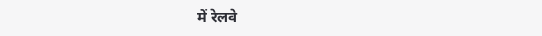में रेलवे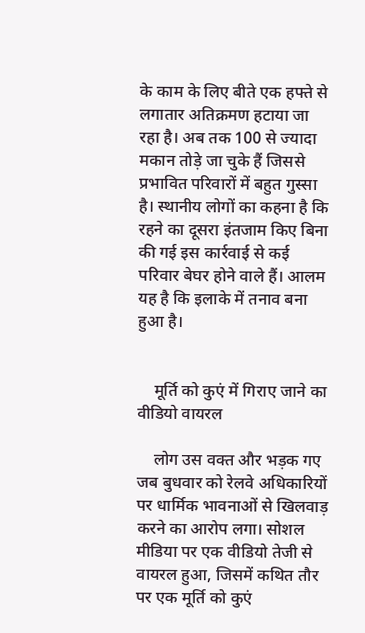के काम के लिए बीते एक हफ्ते से लगातार अतिक्रमण हटाया जा रहा है। अब तक 100 से ज्यादा मकान तोड़े जा चुके हैं जिससे प्रभावित परिवारों में बहुत गुस्सा है। स्थानीय लोगों का कहना है कि रहने का दूसरा इंतजाम किए बिना की गई इस कार्रवाई से कई परिवार बेघर होने वाले हैं। आलम यह है कि इलाके में तनाव बना हुआ है।


    मूर्ति को कुएं में गिराए जाने का वीडियो वायरल

    लोग उस वक्त और भड़क गए जब बुधवार को रेलवे अधिकारियों पर धार्मिक भावनाओं से खिलवाड़ करने का आरोप लगा। सोशल मीडिया पर एक वीडियो तेजी से वायरल हुआ, जिसमें कथित तौर पर एक मूर्ति को कुएं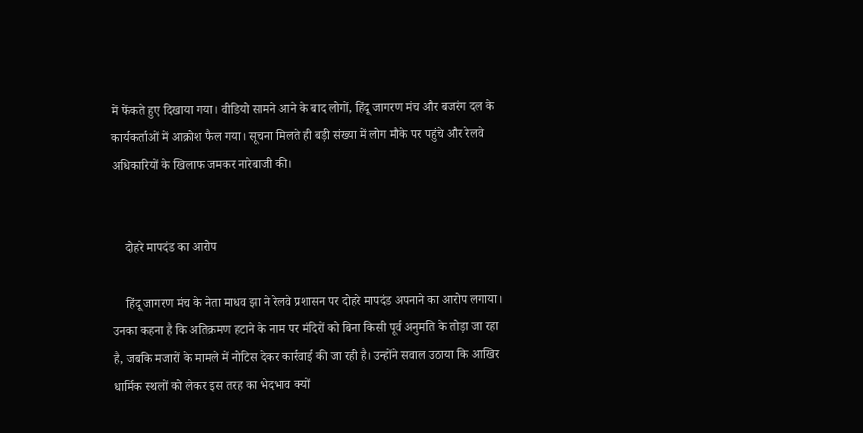में फेंकते हुए दिखाया गया। वीडियो सामने आने के बाद लोगों, हिंदू जागरण मंच और बजरंग दल के कार्यकर्ताओं में आक्रोश फैल गया। सूचना मिलते ही बड़ी संख्या में लोग मौके पर पहुंचे और रेलवे अधिकारियों के खिलाफ जमकर नारेबाजी की।


    दोहरे मापदंड का आरोप

    हिंदू जागरण मंच के नेता माधव झा ने रेलवे प्रशासन पर दोहरे मापदंड अपनाने का आरोप लगाया। उनका कहना है कि अतिक्रमण हटाने के नाम पर मंदिरों को बिना किसी पूर्व अनुमति के तोड़ा जा रहा है, जबकि मजारों के मामले में नोटिस देकर कार्रवाई की जा रही है। उन्होंने सवाल उठाया कि आखिर धार्मिक स्थलों को लेकर इस तरह का भेदभाव क्यों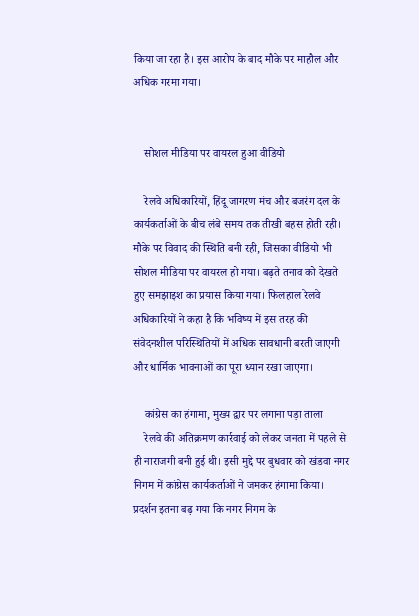किया जा रहा है। इस आरोप के बाद मौके पर माहौल और अधिक गरमा गया।


    सोशल मीडिया पर वायरल हुआ वीडियो

    रेलवे अधिकारियों, हिंदू जागरण मंच और बजरंग दल के कार्यकर्ताओं के बीच लंबे समय तक तीखी बहस होती रही। मौके पर विवाद की स्थिति बनी रही, जिसका वीडियो भी सोशल मीडिया पर वायरल हो गया। बढ़ते तनाव को देखते हुए समझाइश का प्रयास किया गया। फिलहाल रेलवे अधिकारियों ने कहा है कि भविष्य में इस तरह की संवेदनशील परिस्थितियों में अधिक सावधानी बरती जाएगी और धार्मिक भावनाओं का पूरा ध्यान रखा जाएगा।

    कांग्रेस का हंगामा, मुख्य द्वार पर लगाना पड़ा ताला
    रेलवे की अतिक्रमण कार्रवाई को लेकर जनता में पहले से ही नाराजगी बनी हुई थी। इसी मुद्दे पर बुधवार को खंडवा नगर निगम में कांग्रेस कार्यकर्ताओं ने जमकर हंगामा किया। प्रदर्शन इतना बढ़ गया कि नगर निगम के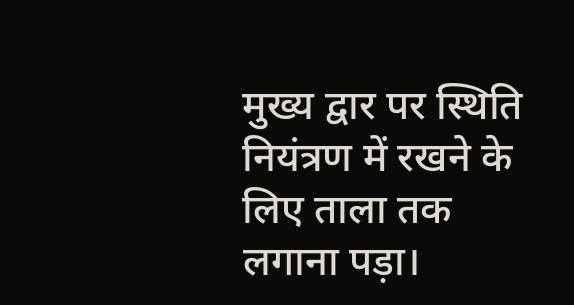मुख्य द्वार पर स्थिति नियंत्रण में रखने के लिए ताला तक लगाना पड़ा।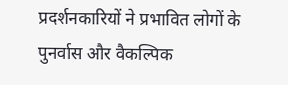प्रदर्शनकारियों ने प्रभावित लोगों के पुनर्वास और वैकल्पिक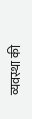व्यवस्था की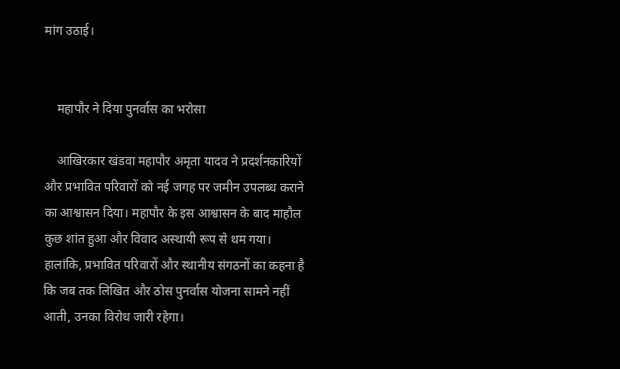मांग उठाई।


    महापौर ने दिया पुनर्वास का भरोसा

    आखिरकार खंडवा महापौर अमृता यादव ने प्रदर्शनकारियों और प्रभावित परिवारों को नई जगह पर जमीन उपलब्ध कराने का आश्वासन दिया। महापौर के इस आश्वासन के बाद माहौल कुछ शांत हुआ और विवाद अस्थायी रूप से थम गया। हालांकि, प्रभावित परिवारों और स्थानीय संगठनों का कहना है कि जब तक लिखित और ठोस पुनर्वास योजना सामने नहीं आती, उनका विरोध जारी रहेगा।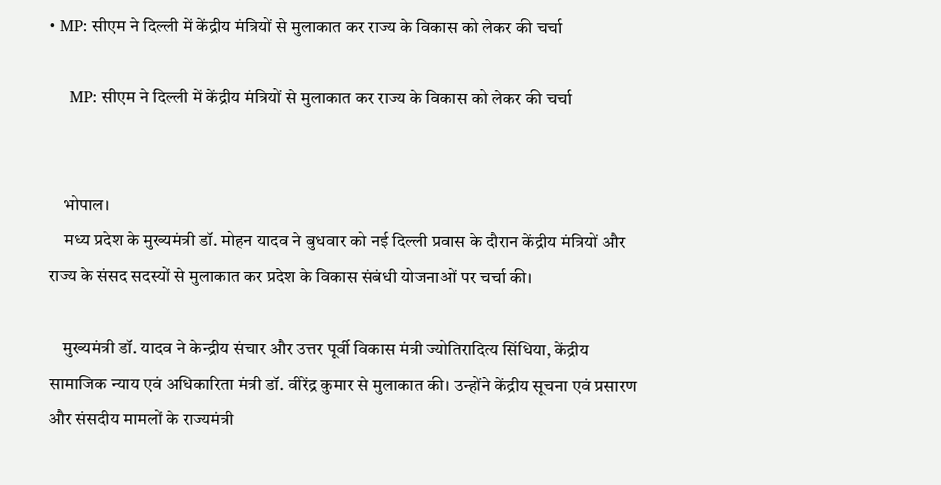• MP: सीएम ने दिल्ली में केंद्रीय मंत्रियों से मुलाकात कर राज्य के विकास को लेकर की चर्चा

    MP: सीएम ने दिल्ली में केंद्रीय मंत्रियों से मुलाकात कर राज्य के विकास को लेकर की चर्चा


    भोपाल।
    मध्य प्रदेश के मुख्यमंत्री डॉ. मोहन यादव ने बुधवार को नई दिल्ली प्रवास के दौरान केंद्रीय मंत्रियों और राज्य के संसद सदस्यों से मुलाकात कर प्रदेश के विकास संबंधी योजनाओं पर चर्चा की।

    मुख्यमंत्री डॉ. यादव ने केन्द्रीय संचार और उत्तर पूर्वी विकास मंत्री ज्योतिरादित्य सिंधिया, केंद्रीय सामाजिक न्याय एवं अधिकारिता मंत्री डॉ. वीरेंद्र कुमार से मुलाकात की। उन्होंने केंद्रीय सूचना एवं प्रसारण और संसदीय मामलों के राज्यमंत्री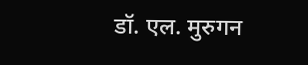डॉ. एल. मुरुगन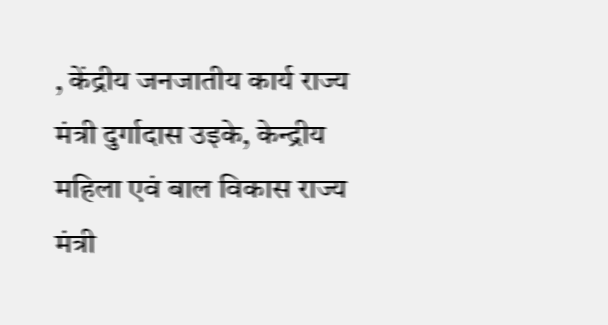, केंद्रीय जनजातीय कार्य राज्य मंत्री दुर्गादास उइके, केन्द्रीय महिला एवं बाल विकास राज्य मंत्री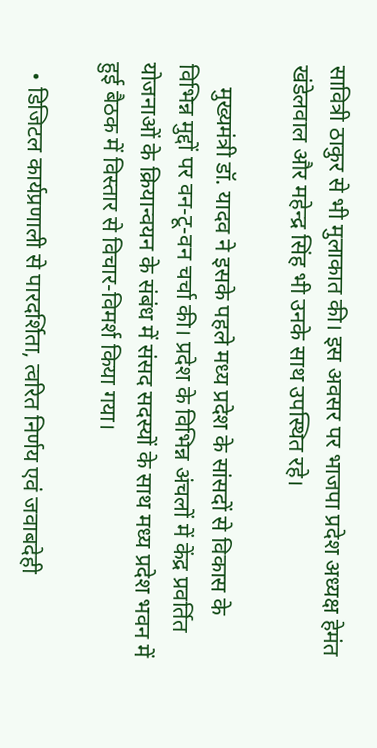सावित्री ठाकुर से भी मुलाकात की। इस अवसर पर भाजपा प्रदेश अध्यक्ष हेमंत खंडेलवाल और महेन्द्र सिंह भी उनके साथ उपस्थित रहे।

    मुख्यमंत्री डॉ. यादव ने इसके पहले मध्य प्रदेश के सांसदों से विकास के विभिन्न मुद्दों पर वन-टू-वन चर्चा की। प्रदेश के विभिन्न अंचलों में केंद्र प्रवर्तित योजनाओं के क्रियान्वयन के संबंध में संसद सदस्यों के साथ मध्य प्रदेश भवन में हुई बैठक में विस्तार से विचार-विमर्श किया गया।

  • डिजिटल कार्यप्रणाली से पारदर्शिता, त्वरित निर्णय एवं जवाबदेही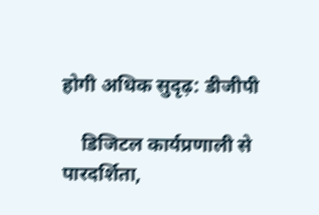होगी अधिक सुदृढ़: डीजीपी

    डिजिटल कार्यप्रणाली से पारदर्शिता,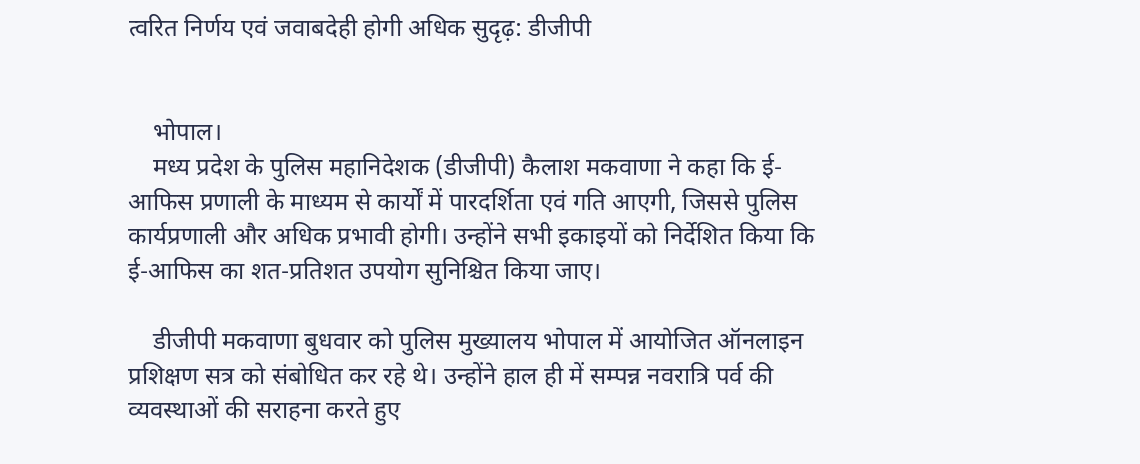त्वरित निर्णय एवं जवाबदेही होगी अधिक सुदृढ़: डीजीपी


    भोपाल।
    मध्य प्रदेश के पुलिस महानिदेशक (डीजीपी) कैलाश मकवाणा ने कहा कि ई-आफिस प्रणाली के माध्यम से कार्यों में पारदर्शिता एवं गति आएगी, जिससे पुलिस कार्यप्रणाली और अधिक प्रभावी होगी। उन्होंने सभी इकाइयों को निर्देशित किया कि ई-आफिस का शत-प्रतिशत उपयोग सुनिश्चित किया जाए।

    डीजीपी मकवाणा बुधवार को पुलिस मुख्यालय भोपाल में आयोजित ऑनलाइन प्रशिक्षण सत्र को संबोधित कर रहे थे। उन्होंने हाल ही में सम्पन्न नवरात्रि पर्व की व्यवस्थाओं की सराहना करते हुए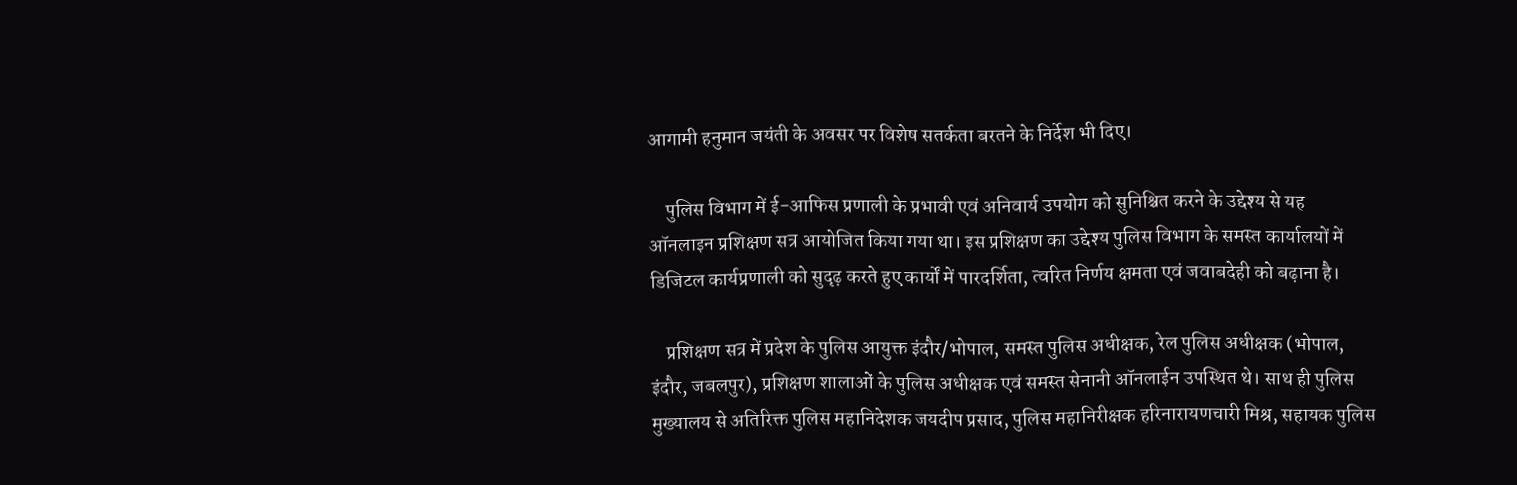आगामी हनुमान जयंती के अवसर पर विशेष सतर्कता बरतने के निर्देश भी दिए।

    पुलिस विभाग में ई-आफिस प्रणाली के प्रभावी एवं अनिवार्य उपयोग को सुनिश्चित करने के उद्देश्य से यह ऑनलाइन प्रशिक्षण सत्र आयोजित किया गया था। इस प्रशिक्षण का उद्देश्य पुलिस विभाग के समस्त कार्यालयों में डिजिटल कार्यप्रणाली को सुदृढ़ करते हुए कार्यों में पारदर्शिता, त्वरित निर्णय क्षमता एवं जवाबदेही को बढ़ाना है।

    प्रशिक्षण सत्र में प्रदेश के पुलिस आयुक्त इंदौर/भोपाल, समस्त पुलिस अधीक्षक, रेल पुलिस अधीक्षक (भोपाल, इंदौर, जबलपुर), प्रशिक्षण शालाओं के पुलिस अधीक्षक एवं समस्त सेनानी ऑनलाईन उपस्थित थे। साथ ही पुलिस मुख्यालय से अतिरिक्त पुलिस महानिदेशक जयदीप प्रसाद, पुलिस महानिरीक्षक हरिनारायणचारी मिश्र, सहायक पुलिस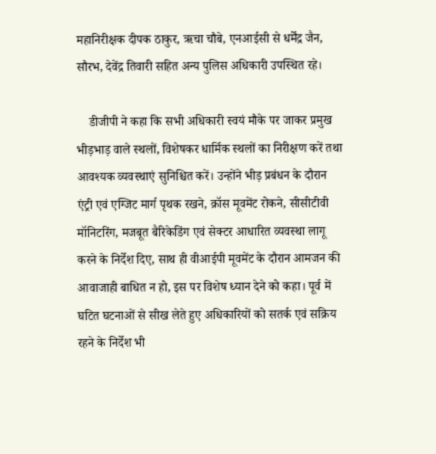महानिरीक्षक दीपक ठाकुर, ऋचा चौबे, एनआईसी से धर्मेंद्र जैन, सौरभ, देवेंद्र तिवारी सहित अन्य पुलिस अधिकारी उपस्थित रहे।

    डीजीपी ने कहा कि सभी अधिकारी स्वयं मौके पर जाकर प्रमुख भीड़भाड़ वाले स्थलों, विशेषकर धार्मिक स्थलों का निरीक्षण करें तथा आवश्यक व्यवस्थाएं सुनिश्चित करें। उन्होंने भीड़ प्रबंधन के दौरान एंट्री एवं एग्जिट मार्ग पृथक रखने, क्रॉस मूवमेंट रोकने, सीसीटीवी मॉनिटरिंग, मजबूत बैरिकेडिंग एवं सेक्टर आधारित व्यवस्था लागू करने के निर्देश दिए, साथ ही वीआईपी मूवमेंट के दौरान आमजन की आवाजाही बाधित न हो, इस पर विशेष ध्यान देने को कहा। पूर्व में घटित घटनाओं से सीख लेते हुए अधिकारियों को सतर्क एवं सक्रिय रहने के निर्देश भी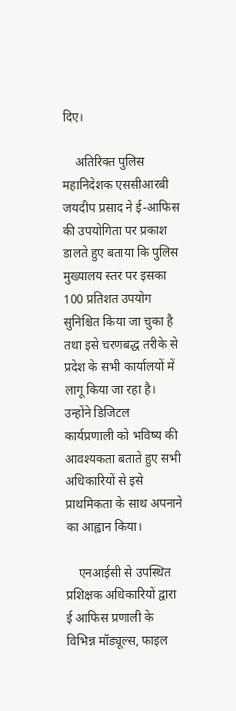दिए।

    अतिरिक्त पुलिस महानिदेशक एससीआरबी जयदीप प्रसाद ने ई-आफिस की उपयोगिता पर प्रकाश डालते हुए बताया कि पुलिस मुख्यालय स्तर पर इसका 100 प्रतिशत उपयोग सुनिश्चित किया जा चुका है तथा इसे चरणबद्ध तरीके से प्रदेश के सभी कार्यालयों में लागू किया जा रहा है। उन्होंने डिजिटल कार्यप्रणाली को भविष्य की आवश्यकता बताते हुए सभी अधिकारियों से इसे प्राथमिकता के साथ अपनाने का आह्वान किया।

    एनआईसी से उपस्थित प्रशिक्षक अधिकारियों द्वारा ई आफिस प्रणाली के विभिन्न मॉड्यूल्स, फाइल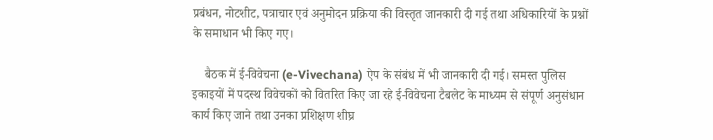प्रबंधन, नोटशीट, पत्राचार एवं अनुमोदन प्रक्रिया की विस्तृत जानकारी दी गई तथा अधिकारियों के प्रश्नों के समाधान भी किए गए।

    बैठक में ई-विवेचना (e-Vivechana) ऐप के संबंध में भी जानकारी दी गई। समस्त पुलिस इकाइयों में पदस्थ विवेचकों को वितरित किए जा रहे ई-विवेचना टैबलेट के माध्यम से संपूर्ण अनुसंधान कार्य किए जाने तथा उनका प्रशिक्षण शीघ्र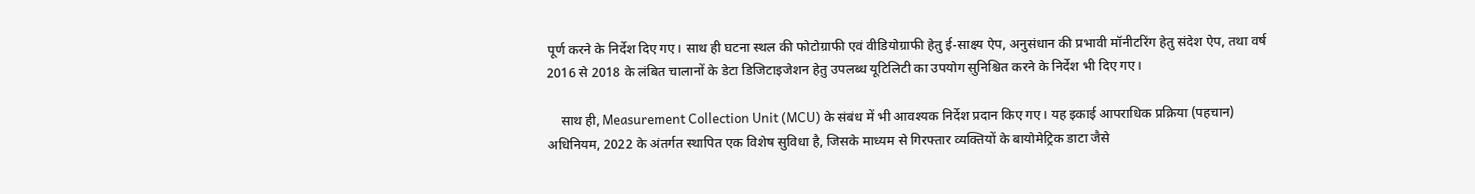पूर्ण करने के निर्देश दिए गए। साथ ही घटना स्थल की फोटोग्राफी एवं वीडियोग्राफी हेतु ई-साक्ष्य ऐप, अनुसंधान की प्रभावी मॉनीटरिंग हेतु संदेश ऐप, तथा वर्ष 2016 से 2018 के लंबित चालानों के डेटा डिजिटाइजेशन हेतु उपलब्ध यूटिलिटी का उपयोग सुनिश्चित करने के निर्देश भी दिए गए।

    साथ ही, Measurement Collection Unit (MCU) के संबंध में भी आवश्यक निर्देश प्रदान किए गए। यह इकाई आपराधिक प्रक्रिया (पहचान) अधिनियम, 2022 के अंतर्गत स्थापित एक विशेष सुविधा है, जिसके माध्यम से गिरफ्तार व्यक्तियों के बायोमेट्रिक डाटा जैसे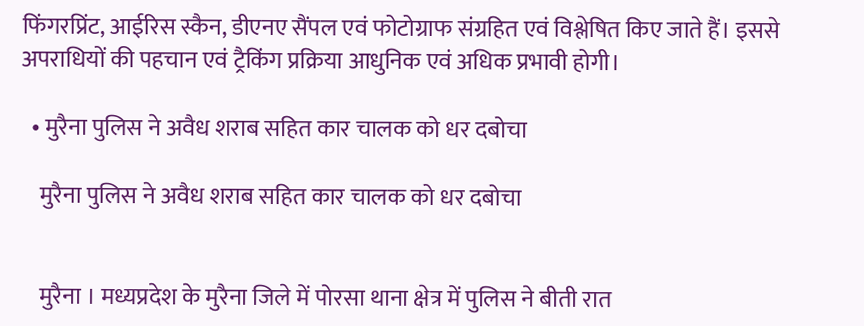फिंगरप्रिंट, आईरिस स्कैन, डीएनए सैंपल एवं फोटोग्राफ संग्रहित एवं विश्लेषित किए जाते हैं। इससे अपराधियों की पहचान एवं ट्रैकिंग प्रक्रिया आधुनिक एवं अधिक प्रभावी होगी।

  • मुरैना पुलिस ने अवैध शराब सहित कार चालक को धर दबोचा

    मुरैना पुलिस ने अवैध शराब सहित कार चालक को धर दबोचा


    मुरैना । मध्यप्रदेश के मुरैना जिले में पोरसा थाना क्षेत्र में पुलिस ने बीती रात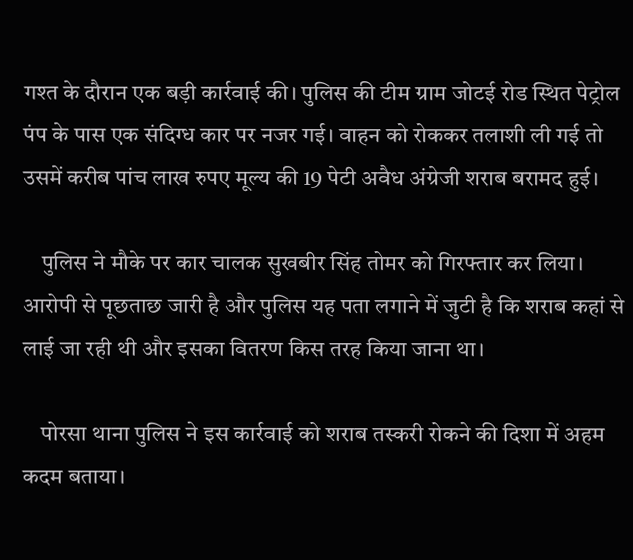गश्त के दौरान एक बड़ी कार्रवाई की। पुलिस की टीम ग्राम जोटई रोड स्थित पेट्रोल पंप के पास एक संदिग्ध कार पर नजर गई। वाहन को रोककर तलाशी ली गई तो उसमें करीब पांच लाख रुपए मूल्य की 19 पेटी अवैध अंग्रेजी शराब बरामद हुई।

    पुलिस ने मौके पर कार चालक सुखबीर सिंह तोमर को गिरफ्तार कर लिया। आरोपी से पूछताछ जारी है और पुलिस यह पता लगाने में जुटी है कि शराब कहां से लाई जा रही थी और इसका वितरण किस तरह किया जाना था।

    पोरसा थाना पुलिस ने इस कार्रवाई को शराब तस्करी रोकने की दिशा में अहम कदम बताया।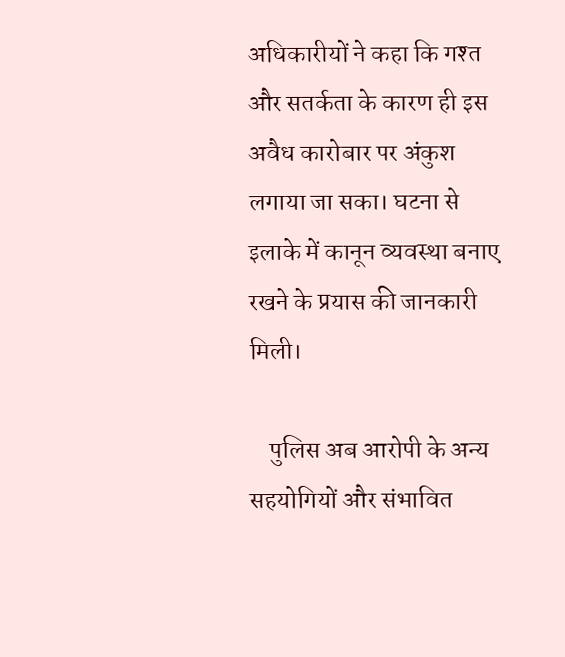अधिकारीयों ने कहा कि गश्त और सतर्कता के कारण ही इस अवैध कारोबार पर अंकुश लगाया जा सका। घटना से इलाके में कानून व्यवस्था बनाए रखने के प्रयास की जानकारी मिली।

    पुलिस अब आरोपी के अन्य सहयोगियों और संभावित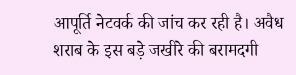आपूर्ति नेटवर्क की जांच कर रही है। अवैध शराब के इस बड़े जखीरे की बरामदगी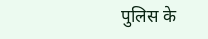पुलिस के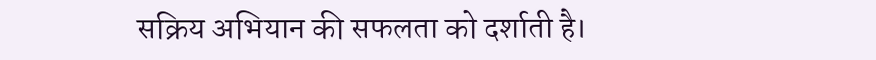सक्रिय अभियान की सफलता को दर्शाती है।